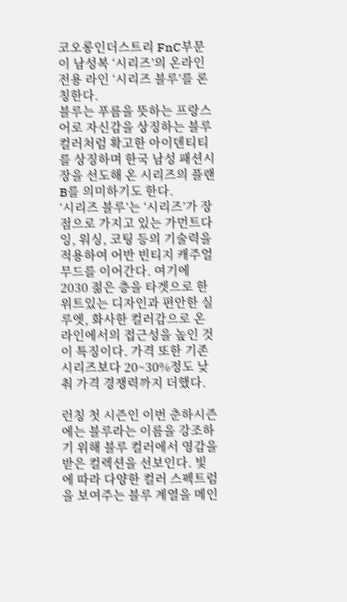코오롱인더스트리 FnC부문이 남성복 ‘시리즈’의 온라인 전용 라인 ‘시리즈 블루’를 론칭한다.
블루는 푸름을 뜻하는 프랑스어로 자신감을 상징하는 블루 컬러처럼 확고한 아이덴티티를 상징하며 한국 남성 패션시장을 선도해 온 시리즈의 플랜B를 의미하기도 한다.
‘시리즈 블루’는 ‘시리즈’가 장점으로 가지고 있는 가먼트다잉, 워싱, 코팅 등의 기술력을 적용하여 어반 빈티지 캐주얼 무드를 이어간다. 여기에 2030 젊은 층을 타겟으로 한 위트있는 디자인과 편안한 실루엣, 화사한 컬러감으로 온라인에서의 접근성을 높인 것이 특징이다. 가격 또한 기존 시리즈보다 20~30%정도 낮춰 가격 경쟁력까지 더했다.

런칭 첫 시즌인 이번 춘하시즌에는 블루라는 이름을 강조하기 위해 블루 컬러에서 영감을 받은 컬렉션을 선보인다. 빛에 따라 다양한 컬러 스펙트럼을 보여주는 블루 계열을 메인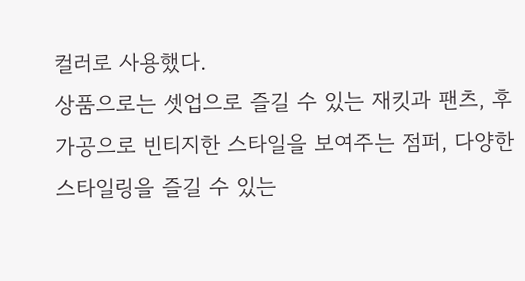컬러로 사용했다.
상품으로는 셋업으로 즐길 수 있는 재킷과 팬츠, 후가공으로 빈티지한 스타일을 보여주는 점퍼, 다양한 스타일링을 즐길 수 있는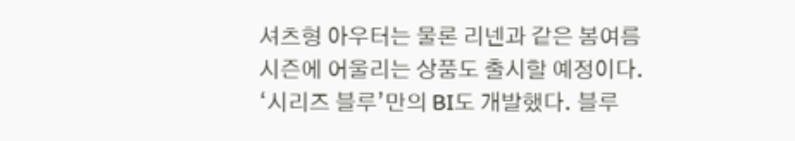셔츠형 아우터는 물론 리넨과 같은 봄여름 시즌에 어울리는 상품도 출시할 예정이다.
‘시리즈 블루’만의 BI도 개발했다. 블루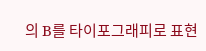의 B를 타이포그래피로 표현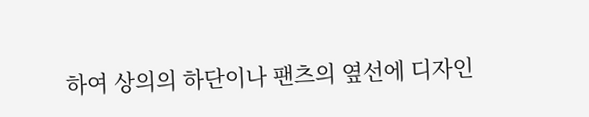하여 상의의 하단이나 팬츠의 옆선에 디자인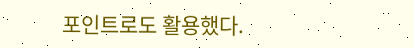포인트로도 활용했다.